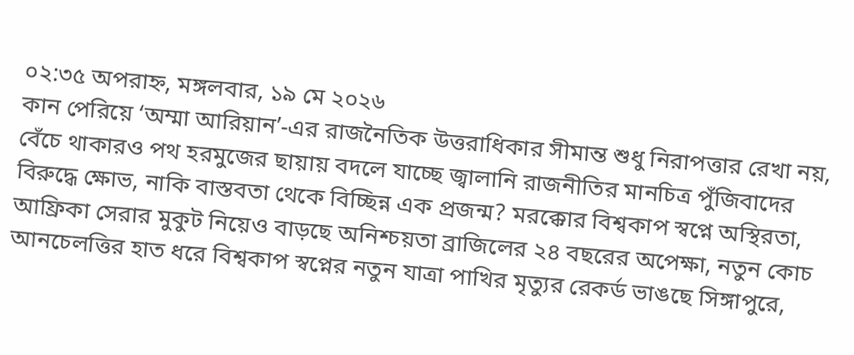০২:৩৫ অপরাহ্ন, মঙ্গলবার, ১৯ মে ২০২৬
কান পেরিয়ে ‘অম্মা আরিয়ান’-এর রাজনৈতিক উত্তরাধিকার সীমান্ত শুধু নিরাপত্তার রেখা নয়, বেঁচে থাকারও পথ হরমুজের ছায়ায় বদলে যাচ্ছে জ্বালানি রাজনীতির মানচিত্র পুঁজিবাদের বিরুদ্ধে ক্ষোভ, নাকি বাস্তবতা থেকে বিচ্ছিন্ন এক প্রজন্ম? মরক্কোর বিশ্বকাপ স্বপ্নে অস্থিরতা, আফ্রিকা সেরার মুকুট নিয়েও বাড়ছে অনিশ্চয়তা ব্রাজিলের ২৪ বছরের অপেক্ষা, নতুন কোচ আনচেলত্তির হাত ধরে বিশ্বকাপ স্বপ্নের নতুন যাত্রা পাখির মৃত্যুর রেকর্ড ভাঙছে সিঙ্গাপুরে,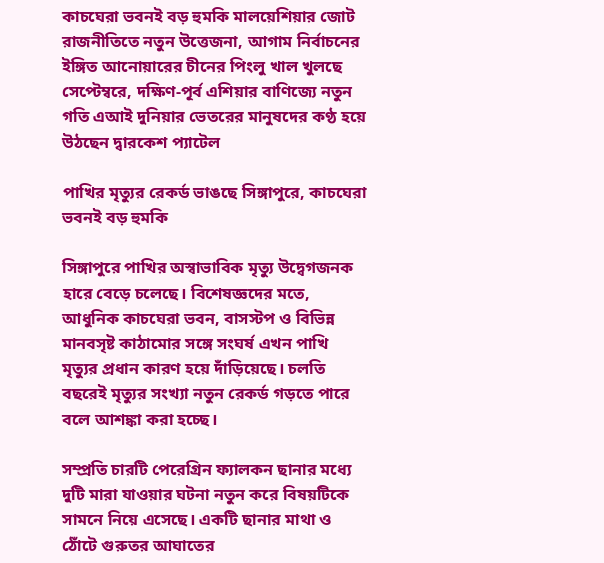কাচঘেরা ভবনই বড় হুমকি মালয়েশিয়ার জোট রাজনীতিতে নতুন উত্তেজনা, আগাম নির্বাচনের ইঙ্গিত আনোয়ারের চীনের পিংলু খাল খুলছে সেপ্টেম্বরে, দক্ষিণ-পূর্ব এশিয়ার বাণিজ্যে নতুন গতি এআই দুনিয়ার ভেতরের মানুষদের কণ্ঠ হয়ে উঠছেন দ্বারকেশ প্যাটেল

পাখির মৃত্যুর রেকর্ড ভাঙছে সিঙ্গাপুরে, কাচঘেরা ভবনই বড় হুমকি

সিঙ্গাপুরে পাখির অস্বাভাবিক মৃত্যু উদ্বেগজনক হারে বেড়ে চলেছে। বিশেষজ্ঞদের মতে, আধুনিক কাচঘেরা ভবন, বাসস্টপ ও বিভিন্ন মানবসৃষ্ট কাঠামোর সঙ্গে সংঘর্ষ এখন পাখি মৃত্যুর প্রধান কারণ হয়ে দাঁড়িয়েছে। চলতি বছরেই মৃত্যুর সংখ্যা নতুন রেকর্ড গড়তে পারে বলে আশঙ্কা করা হচ্ছে।

সম্প্রতি চারটি পেরেগ্রিন ফ্যালকন ছানার মধ্যে দুটি মারা যাওয়ার ঘটনা নতুন করে বিষয়টিকে সামনে নিয়ে এসেছে। একটি ছানার মাথা ও ঠোঁটে গুরুতর আঘাতের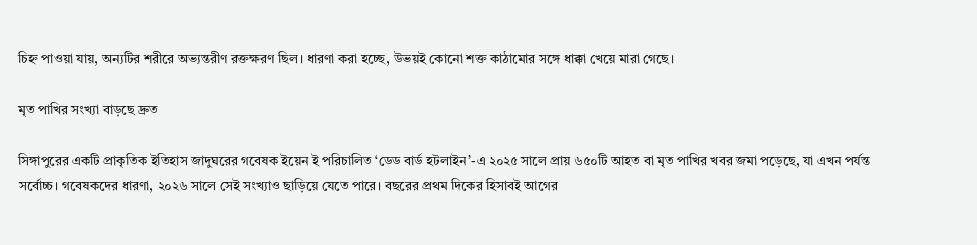চিহ্ন পাওয়া যায়, অন্যটির শরীরে অভ্যন্তরীণ রক্তক্ষরণ ছিল। ধারণা করা হচ্ছে, উভয়ই কোনো শক্ত কাঠামোর সঙ্গে ধাক্কা খেয়ে মারা গেছে।

মৃত পাখির সংখ্যা বাড়ছে দ্রুত

সিঙ্গাপুরের একটি প্রাকৃতিক ইতিহাস জাদুঘরের গবেষক ইয়েন ই পরিচালিত ‘ডেড বার্ড হটলাইন’-এ ২০২৫ সালে প্রায় ৬৫০টি আহত বা মৃত পাখির খবর জমা পড়েছে, যা এখন পর্যন্ত সর্বোচ্চ। গবেষকদের ধারণা, ২০২৬ সালে সেই সংখ্যাও ছাড়িয়ে যেতে পারে। বছরের প্রথম দিকের হিসাবই আগের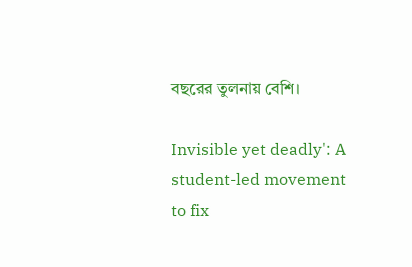বছরের তুলনায় বেশি।

Invisible yet deadly': A student-led movement to fix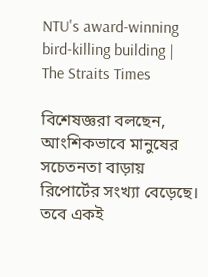NTU's award-winning  bird-killing building | The Straits Times

বিশেষজ্ঞরা বলছেন, আংশিকভাবে মানুষের সচেতনতা বাড়ায় রিপোর্টের সংখ্যা বেড়েছে। তবে একই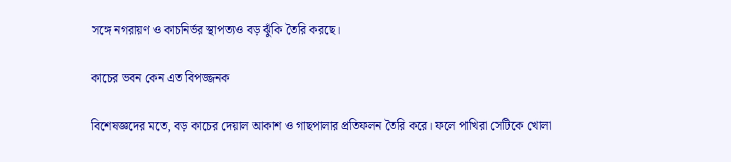সঙ্গে নগরায়ণ ও কাচনির্ভর স্থাপত্যও বড় ঝুঁকি তৈরি করছে।

কাচের ভবন কেন এত বিপজ্জনক

বিশেষজ্ঞদের মতে, বড় কাচের দেয়াল আকাশ ও গাছপালার প্রতিফলন তৈরি করে। ফলে পাখিরা সেটিকে খোলা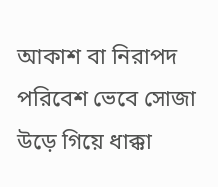আকাশ বা নিরাপদ পরিবেশ ভেবে সোজা উড়ে গিয়ে ধাক্কা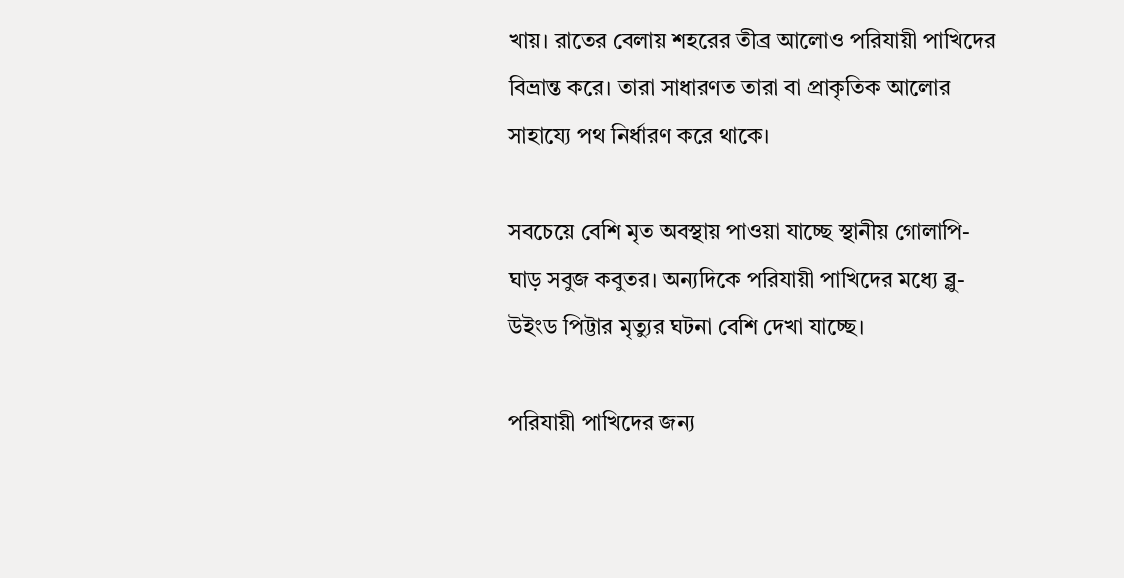খায়। রাতের বেলায় শহরের তীব্র আলোও পরিযায়ী পাখিদের বিভ্রান্ত করে। তারা সাধারণত তারা বা প্রাকৃতিক আলোর সাহায্যে পথ নির্ধারণ করে থাকে।

সবচেয়ে বেশি মৃত অবস্থায় পাওয়া যাচ্ছে স্থানীয় গোলাপি-ঘাড় সবুজ কবুতর। অন্যদিকে পরিযায়ী পাখিদের মধ্যে ব্লু-উইংড পিট্টার মৃত্যুর ঘটনা বেশি দেখা যাচ্ছে।

পরিযায়ী পাখিদের জন্য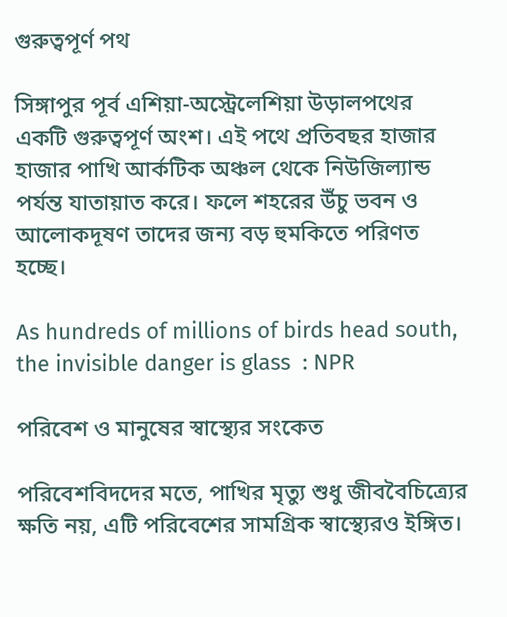গুরুত্বপূর্ণ পথ

সিঙ্গাপুর পূর্ব এশিয়া-অস্ট্রেলেশিয়া উড়ালপথের একটি গুরুত্বপূর্ণ অংশ। এই পথে প্রতিবছর হাজার হাজার পাখি আর্কটিক অঞ্চল থেকে নিউজিল্যান্ড পর্যন্ত যাতায়াত করে। ফলে শহরের উঁচু ভবন ও আলোকদূষণ তাদের জন্য বড় হুমকিতে পরিণত হচ্ছে।

As hundreds of millions of birds head south, the invisible danger is glass  : NPR

পরিবেশ ও মানুষের স্বাস্থ্যের সংকেত

পরিবেশবিদদের মতে, পাখির মৃত্যু শুধু জীববৈচিত্র্যের ক্ষতি নয়, এটি পরিবেশের সামগ্রিক স্বাস্থ্যেরও ইঙ্গিত।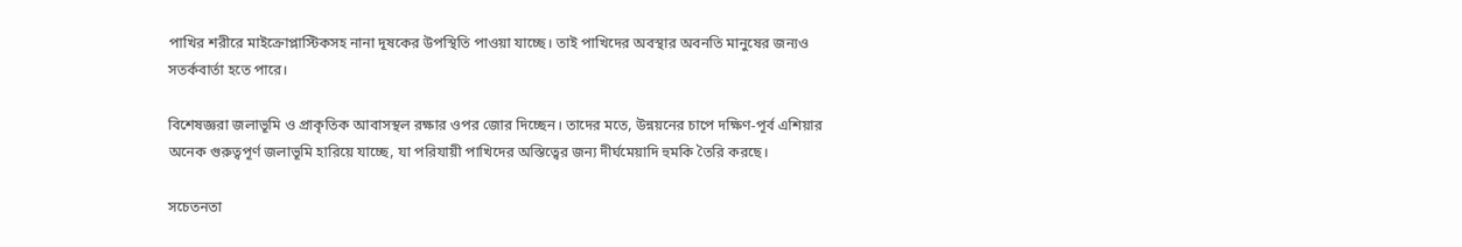পাখির শরীরে মাইক্রোপ্লাস্টিকসহ নানা দূষকের উপস্থিতি পাওয়া যাচ্ছে। তাই পাখিদের অবস্থার অবনতি মানুষের জন্যও সতর্কবার্তা হতে পারে।

বিশেষজ্ঞরা জলাভূমি ও প্রাকৃতিক আবাসস্থল রক্ষার ওপর জোর দিচ্ছেন। তাদের মতে, উন্নয়নের চাপে দক্ষিণ-পূর্ব এশিয়ার অনেক গুরুত্বপূর্ণ জলাভূমি হারিয়ে যাচ্ছে, যা পরিযায়ী পাখিদের অস্তিত্বের জন্য দীর্ঘমেয়াদি হুমকি তৈরি করছে।

সচেতনতা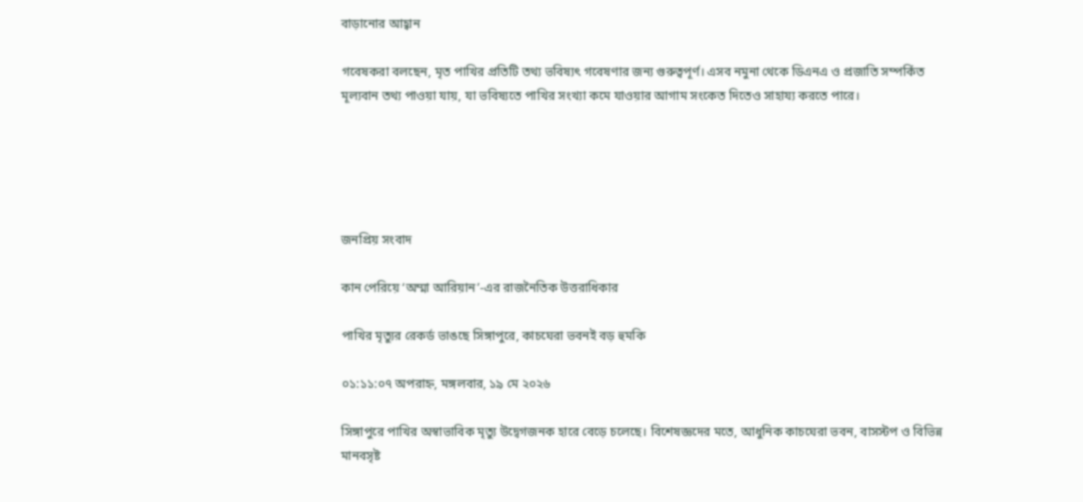বাড়ানোর আহ্বান

গবেষকরা বলছেন, মৃত পাখির প্রতিটি তথ্য ভবিষ্যৎ গবেষণার জন্য গুরুত্বপূর্ণ। এসব নমুনা থেকে ডিএনএ ও প্রজাতি সম্পর্কিত মূল্যবান তথ্য পাওয়া যায়, যা ভবিষ্যতে পাখির সংখ্যা কমে যাওয়ার আগাম সংকেত দিতেও সাহায্য করতে পারে।





জনপ্রিয় সংবাদ

কান পেরিয়ে ‘অম্মা আরিয়ান’-এর রাজনৈতিক উত্তরাধিকার

পাখির মৃত্যুর রেকর্ড ভাঙছে সিঙ্গাপুরে, কাচঘেরা ভবনই বড় হুমকি

০১:১১:০৭ অপরাহ্ন, মঙ্গলবার, ১৯ মে ২০২৬

সিঙ্গাপুরে পাখির অস্বাভাবিক মৃত্যু উদ্বেগজনক হারে বেড়ে চলেছে। বিশেষজ্ঞদের মতে, আধুনিক কাচঘেরা ভবন, বাসস্টপ ও বিভিন্ন মানবসৃষ্ট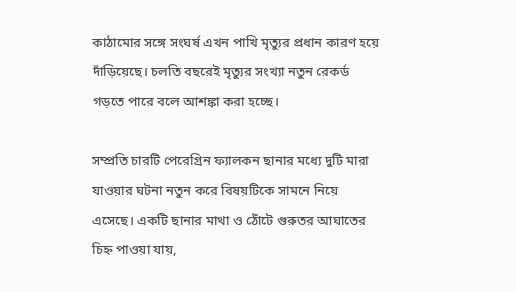কাঠামোর সঙ্গে সংঘর্ষ এখন পাখি মৃত্যুর প্রধান কারণ হয়ে দাঁড়িয়েছে। চলতি বছরেই মৃত্যুর সংখ্যা নতুন রেকর্ড গড়তে পারে বলে আশঙ্কা করা হচ্ছে।

সম্প্রতি চারটি পেরেগ্রিন ফ্যালকন ছানার মধ্যে দুটি মারা যাওয়ার ঘটনা নতুন করে বিষয়টিকে সামনে নিয়ে এসেছে। একটি ছানার মাথা ও ঠোঁটে গুরুতর আঘাতের চিহ্ন পাওয়া যায়,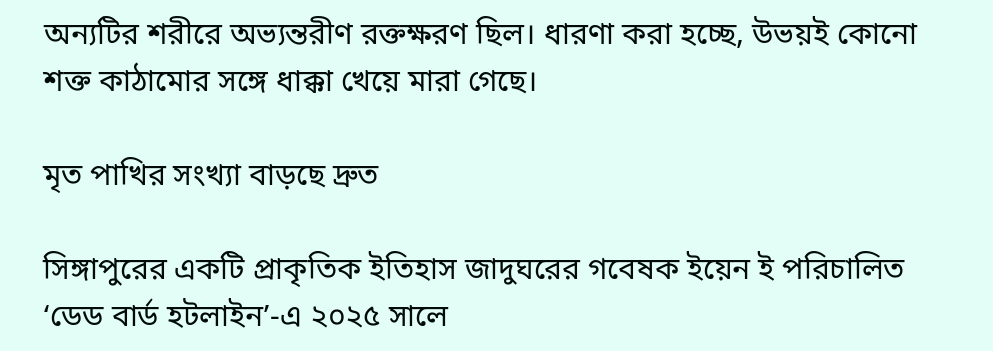অন্যটির শরীরে অভ্যন্তরীণ রক্তক্ষরণ ছিল। ধারণা করা হচ্ছে, উভয়ই কোনো শক্ত কাঠামোর সঙ্গে ধাক্কা খেয়ে মারা গেছে।

মৃত পাখির সংখ্যা বাড়ছে দ্রুত

সিঙ্গাপুরের একটি প্রাকৃতিক ইতিহাস জাদুঘরের গবেষক ইয়েন ই পরিচালিত ‘ডেড বার্ড হটলাইন’-এ ২০২৫ সালে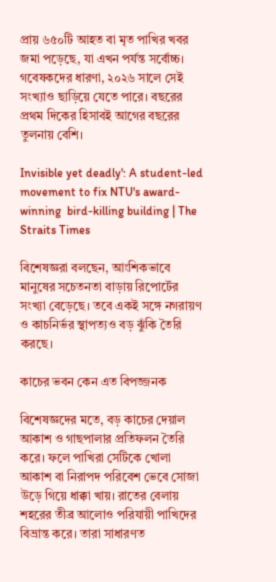প্রায় ৬৫০টি আহত বা মৃত পাখির খবর জমা পড়েছে, যা এখন পর্যন্ত সর্বোচ্চ। গবেষকদের ধারণা, ২০২৬ সালে সেই সংখ্যাও ছাড়িয়ে যেতে পারে। বছরের প্রথম দিকের হিসাবই আগের বছরের তুলনায় বেশি।

Invisible yet deadly': A student-led movement to fix NTU's award-winning  bird-killing building | The Straits Times

বিশেষজ্ঞরা বলছেন, আংশিকভাবে মানুষের সচেতনতা বাড়ায় রিপোর্টের সংখ্যা বেড়েছে। তবে একই সঙ্গে নগরায়ণ ও কাচনির্ভর স্থাপত্যও বড় ঝুঁকি তৈরি করছে।

কাচের ভবন কেন এত বিপজ্জনক

বিশেষজ্ঞদের মতে, বড় কাচের দেয়াল আকাশ ও গাছপালার প্রতিফলন তৈরি করে। ফলে পাখিরা সেটিকে খোলা আকাশ বা নিরাপদ পরিবেশ ভেবে সোজা উড়ে গিয়ে ধাক্কা খায়। রাতের বেলায় শহরের তীব্র আলোও পরিযায়ী পাখিদের বিভ্রান্ত করে। তারা সাধারণত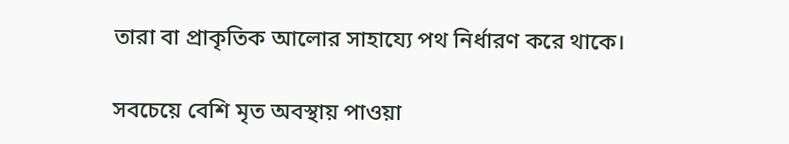তারা বা প্রাকৃতিক আলোর সাহায্যে পথ নির্ধারণ করে থাকে।

সবচেয়ে বেশি মৃত অবস্থায় পাওয়া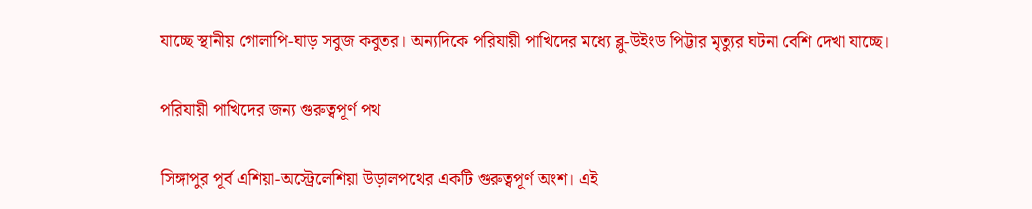যাচ্ছে স্থানীয় গোলাপি-ঘাড় সবুজ কবুতর। অন্যদিকে পরিযায়ী পাখিদের মধ্যে ব্লু-উইংড পিট্টার মৃত্যুর ঘটনা বেশি দেখা যাচ্ছে।

পরিযায়ী পাখিদের জন্য গুরুত্বপূর্ণ পথ

সিঙ্গাপুর পূর্ব এশিয়া-অস্ট্রেলেশিয়া উড়ালপথের একটি গুরুত্বপূর্ণ অংশ। এই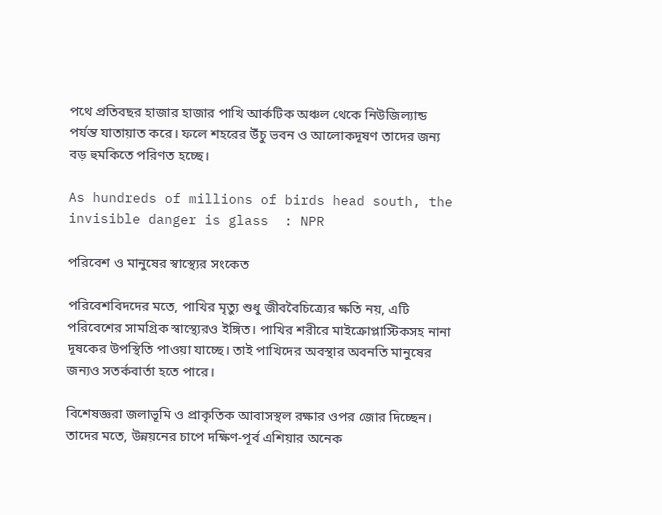পথে প্রতিবছর হাজার হাজার পাখি আর্কটিক অঞ্চল থেকে নিউজিল্যান্ড পর্যন্ত যাতায়াত করে। ফলে শহরের উঁচু ভবন ও আলোকদূষণ তাদের জন্য বড় হুমকিতে পরিণত হচ্ছে।

As hundreds of millions of birds head south, the invisible danger is glass  : NPR

পরিবেশ ও মানুষের স্বাস্থ্যের সংকেত

পরিবেশবিদদের মতে, পাখির মৃত্যু শুধু জীববৈচিত্র্যের ক্ষতি নয়, এটি পরিবেশের সামগ্রিক স্বাস্থ্যেরও ইঙ্গিত। পাখির শরীরে মাইক্রোপ্লাস্টিকসহ নানা দূষকের উপস্থিতি পাওয়া যাচ্ছে। তাই পাখিদের অবস্থার অবনতি মানুষের জন্যও সতর্কবার্তা হতে পারে।

বিশেষজ্ঞরা জলাভূমি ও প্রাকৃতিক আবাসস্থল রক্ষার ওপর জোর দিচ্ছেন। তাদের মতে, উন্নয়নের চাপে দক্ষিণ-পূর্ব এশিয়ার অনেক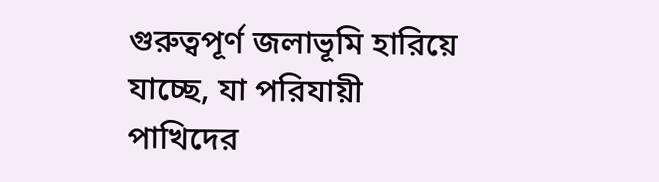গুরুত্বপূর্ণ জলাভূমি হারিয়ে যাচ্ছে, যা পরিযায়ী পাখিদের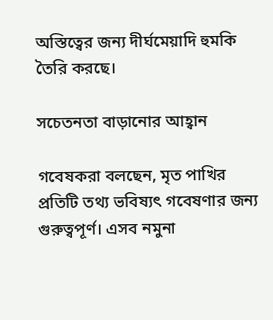অস্তিত্বের জন্য দীর্ঘমেয়াদি হুমকি তৈরি করছে।

সচেতনতা বাড়ানোর আহ্বান

গবেষকরা বলছেন, মৃত পাখির প্রতিটি তথ্য ভবিষ্যৎ গবেষণার জন্য গুরুত্বপূর্ণ। এসব নমুনা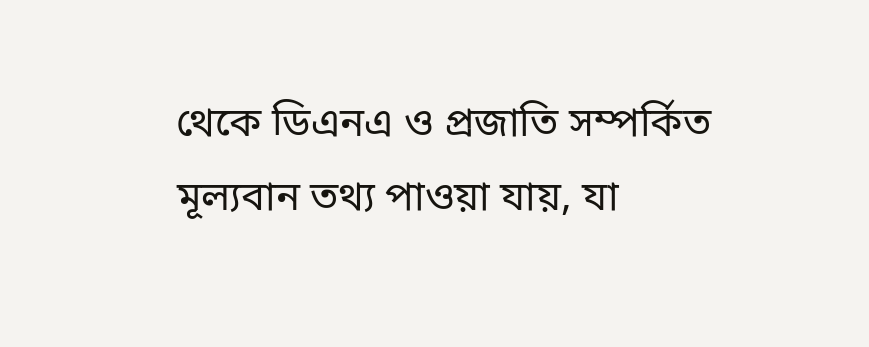থেকে ডিএনএ ও প্রজাতি সম্পর্কিত মূল্যবান তথ্য পাওয়া যায়, যা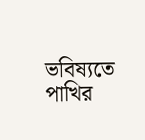ভবিষ্যতে পাখির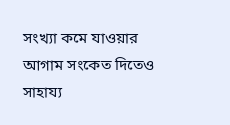সংখ্যা কমে যাওয়ার আগাম সংকেত দিতেও সাহায্য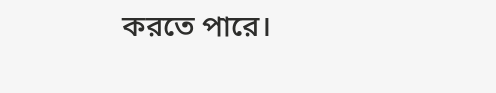করতে পারে।